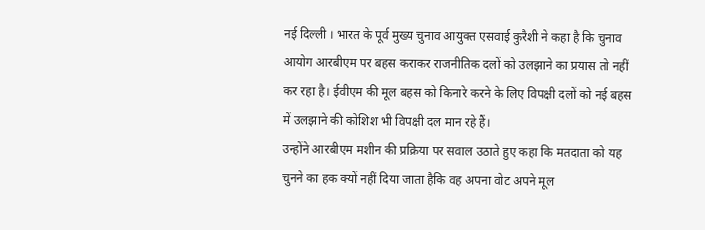नई दिल्ली । भारत के पूर्व मुख्य चुनाव आयुक्त एसवाई कुरैशी ने कहा है कि चुनाव आयोग आरबीएम पर बहस कराकर राजनीतिक दलों को उलझाने का प्रयास तो नहीं कर रहा है। ईवीएम की मूल बहस को किनारे करने के लिए विपक्षी दलों को नई बहस में उलझाने की कोशिश भी विपक्षी दल मान रहे हैं।
उन्होंने आरबीएम मशीन की प्रक्रिया पर सवाल उठाते हुए कहा कि मतदाता को यह चुनने का हक क्यों नहीं दिया जाता हैकि वह अपना वोट अपने मूल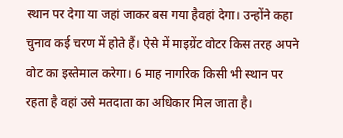स्थान पर देगा या जहां जाकर बस गया हैवहां देगा। उन्होंने कहा चुनाव कई चरण में होते हैं। ऐसे में माइग्रेंट वोटर किस तरह अपने वोट का इस्तेमाल करेगा। 6 माह नागरिक किसी भी स्थान पर रहता है वहां उसे मतदाता का अधिकार मिल जाता है।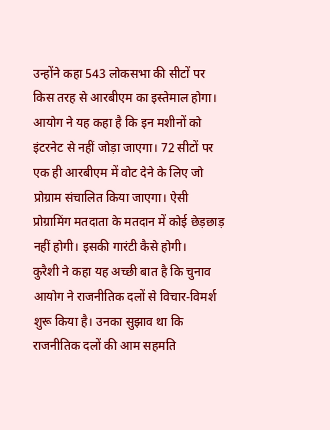उन्होंने कहा 543 लोकसभा की सीटों पर किस तरह से आरबीएम का इस्तेमाल होगा। आयोग ने यह कहा है कि इन मशीनों को इंटरनेट से नहीं जोड़ा जाएगा। 72 सीटों पर एक ही आरबीएम में वोट देने के लिए जो प्रोग्राम संचालित किया जाएगा। ऐसी प्रोग्रामिंग मतदाता के मतदान में कोई छेड़छाड़ नहीं होगी। इसकी गारंटी कैसे होगी।
कुरैशी ने कहा यह अच्छी बात है कि चुनाव आयोग ने राजनीतिक दलों से विचार-विमर्श शुरू किया है। उनका सुझाव था कि राजनीतिक दलों की आम सहमति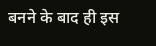बनने के बाद ही इस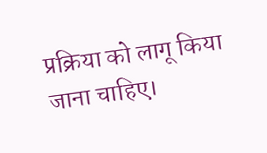प्रक्रिया को लागू किया जाना चाहिए।